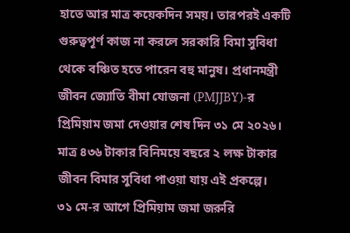হাতে আর মাত্র কয়েকদিন সময়। তারপরই একটি গুরুত্বপূর্ণ কাজ না করলে সরকারি বিমা সুবিধা থেকে বঞ্চিত হতে পারেন বহু মানুষ। প্রধানমন্ত্রী জীবন জ্যোতি বীমা যোজনা (PMJJBY)-র প্রিমিয়াম জমা দেওয়ার শেষ দিন ৩১ মে ২০২৬। মাত্র ৪৩৬ টাকার বিনিময়ে বছরে ২ লক্ষ টাকার জীবন বিমার সুবিধা পাওয়া যায় এই প্রকল্পে।
৩১ মে-র আগে প্রিমিয়াম জমা জরুরি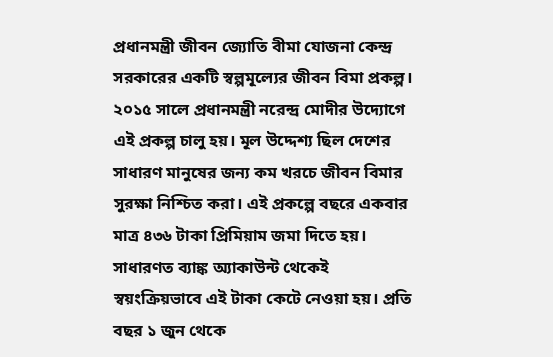প্রধানমন্ত্রী জীবন জ্যোতি বীমা যোজনা কেন্দ্র সরকারের একটি স্বল্পমূল্যের জীবন বিমা প্রকল্প। ২০১৫ সালে প্রধানমন্ত্রী নরেন্দ্র মোদীর উদ্যোগে এই প্রকল্প চালু হয়। মূল উদ্দেশ্য ছিল দেশের সাধারণ মানুষের জন্য কম খরচে জীবন বিমার সুরক্ষা নিশ্চিত করা। এই প্রকল্পে বছরে একবার মাত্র ৪৩৬ টাকা প্রিমিয়াম জমা দিতে হয়। সাধারণত ব্যাঙ্ক অ্যাকাউন্ট থেকেই স্বয়ংক্রিয়ভাবে এই টাকা কেটে নেওয়া হয়। প্রতি বছর ১ জুন থেকে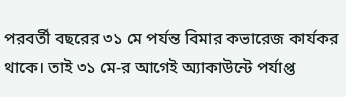পরবর্তী বছরের ৩১ মে পর্যন্ত বিমার কভারেজ কার্যকর থাকে। তাই ৩১ মে-র আগেই অ্যাকাউন্টে পর্যাপ্ত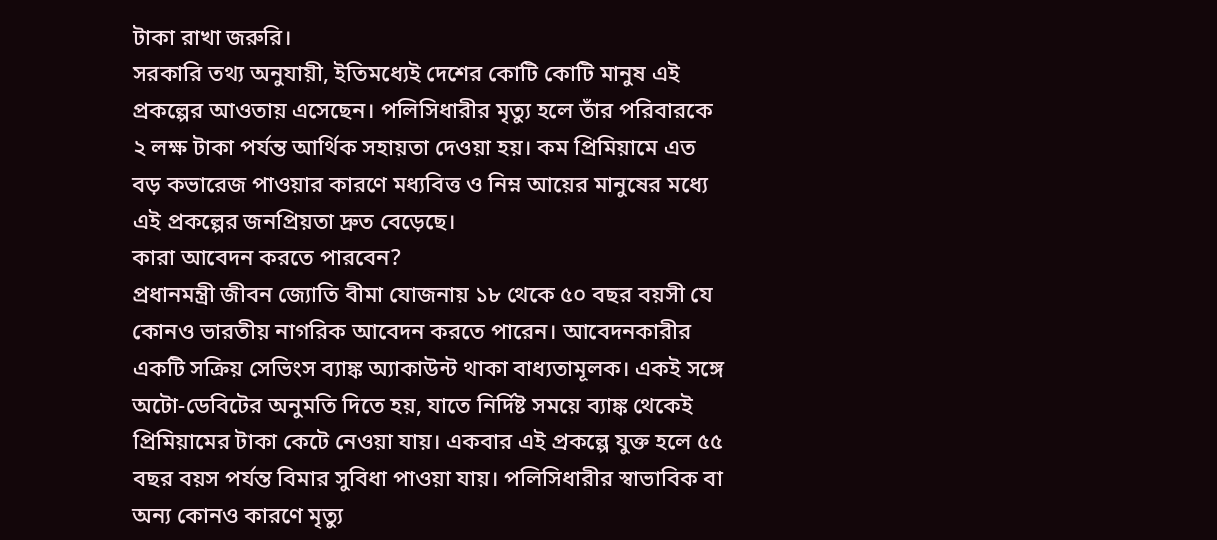টাকা রাখা জরুরি।
সরকারি তথ্য অনুযায়ী, ইতিমধ্যেই দেশের কোটি কোটি মানুষ এই প্রকল্পের আওতায় এসেছেন। পলিসিধারীর মৃত্যু হলে তাঁর পরিবারকে ২ লক্ষ টাকা পর্যন্ত আর্থিক সহায়তা দেওয়া হয়। কম প্রিমিয়ামে এত বড় কভারেজ পাওয়ার কারণে মধ্যবিত্ত ও নিম্ন আয়ের মানুষের মধ্যে এই প্রকল্পের জনপ্রিয়তা দ্রুত বেড়েছে।
কারা আবেদন করতে পারবেন?
প্রধানমন্ত্রী জীবন জ্যোতি বীমা যোজনায় ১৮ থেকে ৫০ বছর বয়সী যে কোনও ভারতীয় নাগরিক আবেদন করতে পারেন। আবেদনকারীর একটি সক্রিয় সেভিংস ব্যাঙ্ক অ্যাকাউন্ট থাকা বাধ্যতামূলক। একই সঙ্গে অটো-ডেবিটের অনুমতি দিতে হয়, যাতে নির্দিষ্ট সময়ে ব্যাঙ্ক থেকেই প্রিমিয়ামের টাকা কেটে নেওয়া যায়। একবার এই প্রকল্পে যুক্ত হলে ৫৫ বছর বয়স পর্যন্ত বিমার সুবিধা পাওয়া যায়। পলিসিধারীর স্বাভাবিক বা অন্য কোনও কারণে মৃত্যু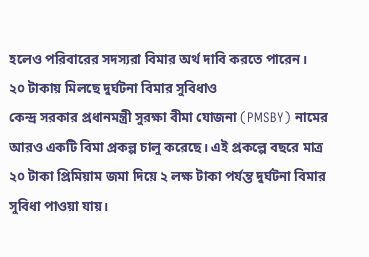হলেও পরিবারের সদস্যরা বিমার অর্থ দাবি করতে পারেন।
২০ টাকায় মিলছে দুর্ঘটনা বিমার সুবিধাও
কেন্দ্র সরকার প্রধানমন্ত্রী সুরক্ষা বীমা যোজনা (PMSBY) নামের আরও একটি বিমা প্রকল্প চালু করেছে। এই প্রকল্পে বছরে মাত্র ২০ টাকা প্রিমিয়াম জমা দিয়ে ২ লক্ষ টাকা পর্যন্ত দুর্ঘটনা বিমার সুবিধা পাওয়া যায়।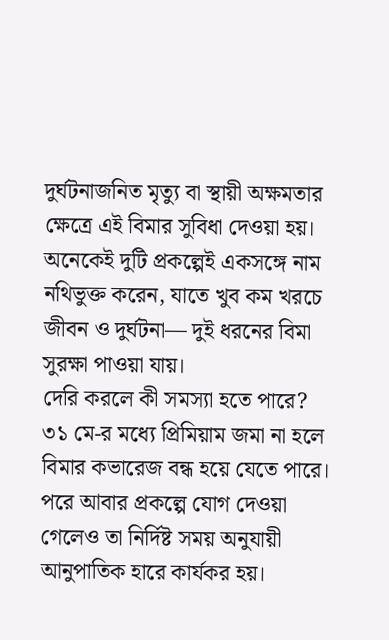দুর্ঘটনাজনিত মৃত্যু বা স্থায়ী অক্ষমতার ক্ষেত্রে এই বিমার সুবিধা দেওয়া হয়। অনেকেই দুটি প্রকল্পেই একসঙ্গে নাম নথিভুক্ত করেন, যাতে খুব কম খরচে জীবন ও দুর্ঘটনা— দুই ধরনের বিমা সুরক্ষা পাওয়া যায়।
দেরি করলে কী সমস্যা হতে পারে?
৩১ মে-র মধ্যে প্রিমিয়াম জমা না হলে বিমার কভারেজ বন্ধ হয়ে যেতে পারে। পরে আবার প্রকল্পে যোগ দেওয়া গেলেও তা নির্দিষ্ট সময় অনুযায়ী আনুপাতিক হারে কার্যকর হয়।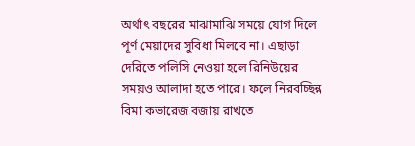অর্থাৎ বছরের মাঝামাঝি সময়ে যোগ দিলে পূর্ণ মেয়াদের সুবিধা মিলবে না। এছাড়া দেরিতে পলিসি নেওয়া হলে রিনিউয়ের সময়ও আলাদা হতে পারে। ফলে নিরবচ্ছিন্ন বিমা কভারেজ বজায় রাখতে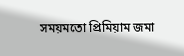সময়মতো প্রিমিয়াম জমা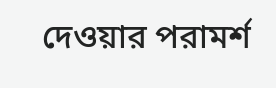দেওয়ার পরামর্শ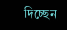দিচ্ছেন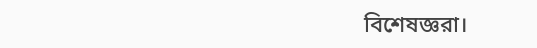বিশেষজ্ঞরা।